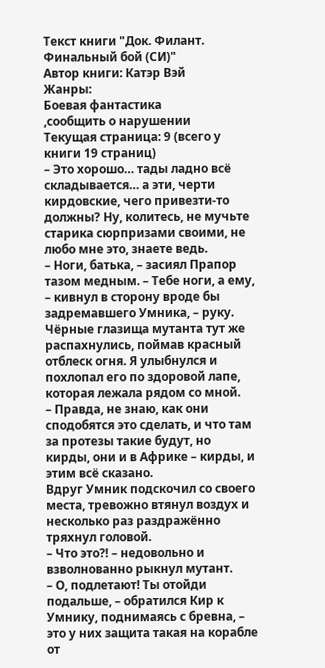Текст книги "Док. Филант. Финальный бой (СИ)"
Автор книги: Катэр Вэй
Жанры:
Боевая фантастика
,сообщить о нарушении
Текущая страница: 9 (всего у книги 19 страниц)
– Это хорошо… тады ладно всё складывается… а эти, черти кирдовские, чего привезти-то должны? Ну, колитесь, не мучьте старика сюрпризами своими, не любо мне это, знаете ведь.
– Ноги, батька, – засиял Прапор тазом медным. – Тебе ноги, а ему, – кивнул в сторону вроде бы задремавшего Умника, – руку.
Чёрные глазища мутанта тут же распахнулись, поймав красный отблеск огня. Я улыбнулся и похлопал его по здоровой лапе, которая лежала рядом со мной.
– Правда, не знаю, как они сподобятся это сделать, и что там за протезы такие будут, но кирды, они и в Африке – кирды, и этим всё сказано.
Вдруг Умник подскочил со своего места, тревожно втянул воздух и несколько раз раздражённо тряхнул головой.
– Что это⁈ – недовольно и взволнованно рыкнул мутант.
– О, подлетают! Ты отойди подальше, – обратился Кир к Умнику, поднимаясь с бревна, – это у них защита такая на корабле от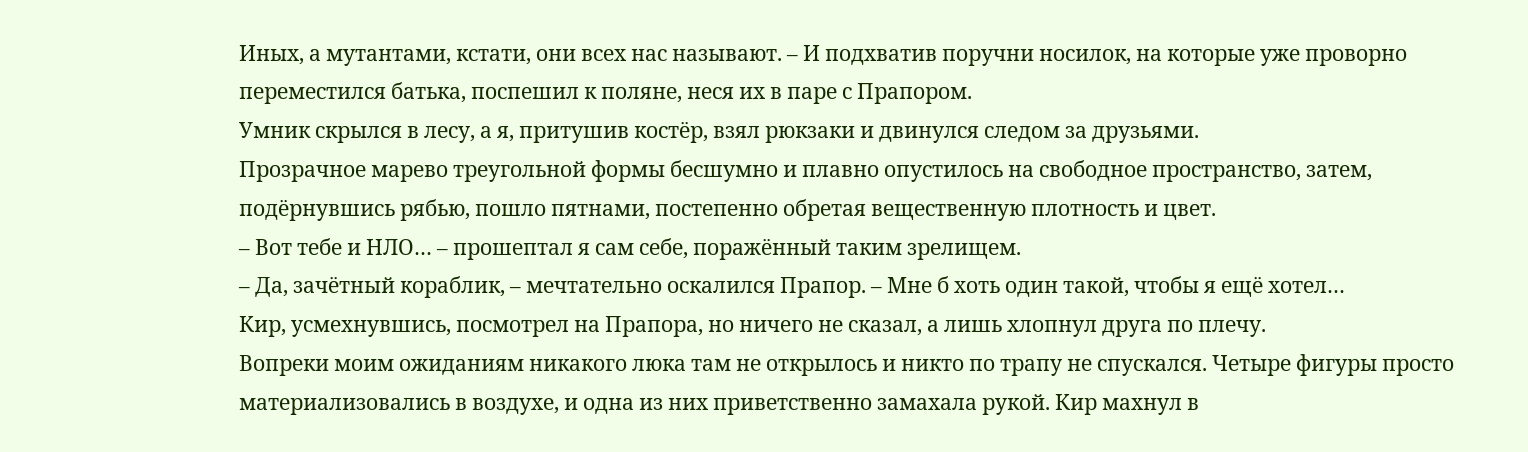Иных, а мутантами, кстати, они всех нас называют. – И подхватив поручни носилок, на которые уже проворно переместился батька, поспешил к поляне, неся их в паре с Прапором.
Умник скрылся в лесу, а я, притушив костёр, взял рюкзаки и двинулся следом за друзьями.
Прозрачное марево треугольной формы бесшумно и плавно опустилось на свободное пространство, затем, подёрнувшись рябью, пошло пятнами, постепенно обретая вещественную плотность и цвет.
– Вот тебе и НЛО… – прошептал я сам себе, поражённый таким зрелищем.
– Да, зачётный кораблик, – мечтательно оскалился Прапор. – Мне б хоть один такой, чтобы я ещё хотел…
Кир, усмехнувшись, посмотрел на Прапора, но ничего не сказал, а лишь хлопнул друга по плечу.
Вопреки моим ожиданиям никакого люка там не открылось и никто по трапу не спускался. Четыре фигуры просто материализовались в воздухе, и одна из них приветственно замахала рукой. Кир махнул в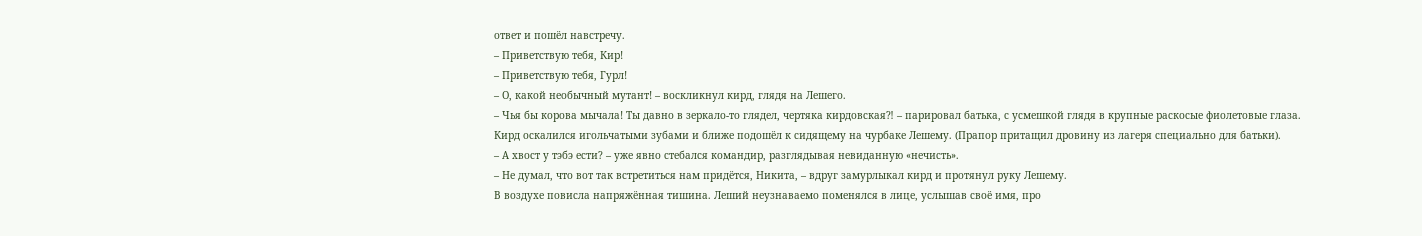ответ и пошёл навстречу.
– Приветствую тебя, Кир!
– Приветствую тебя, Гурл!
– О, какой необычный мутант! – воскликнул кирд, глядя на Лешего.
– Чья бы корова мычала! Ты давно в зеркало-то глядел, чертяка кирдовская⁈ – парировал батька, с усмешкой глядя в крупные раскосые фиолетовые глаза.
Кирд оскалился игольчатыми зубами и ближе подошёл к сидящему на чурбаке Лешему. (Прапор притащил дровину из лагеря специально для батьки).
– А хвост у тэбэ ести? – уже явно стебался командир, разглядывая невиданную «нечисть».
– Не думал, что вот так встретиться нам придётся, Никита, – вдруг замурлыкал кирд и протянул руку Лешему.
В воздухе повисла напряжённая тишина. Леший неузнаваемо поменялся в лице, услышав своё имя, про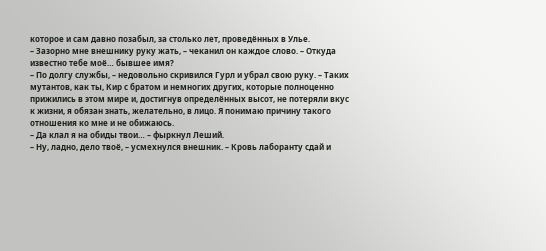которое и сам давно позабыл, за столько лет, проведённых в Улье.
– Зазорно мне внешнику руку жать, – чеканил он каждое слово. – Откуда известно тебе моё… бывшее имя?
– По долгу службы, – недовольно скривился Гурл и убрал свою руку. – Таких мутантов, как ты, Кир с братом и немногих других, которые полноценно прижились в этом мире и, достигнув определённых высот, не потеряли вкус к жизни, я обязан знать, желательно, в лицо. Я понимаю причину такого отношения ко мне и не обижаюсь.
– Да клал я на обиды твои… – фыркнул Леший.
– Ну, ладно, дело твоё, – усмехнулся внешник. – Кровь лаборанту сдай и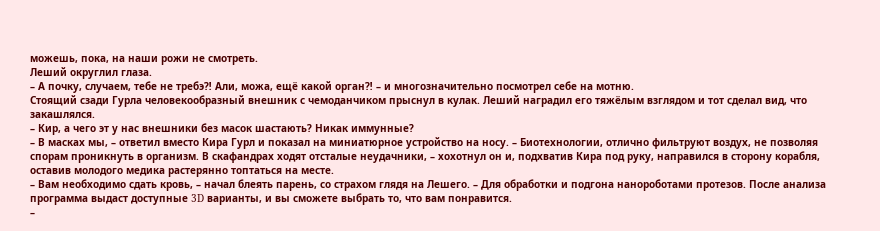можешь, пока, на наши рожи не смотреть.
Леший округлил глаза.
– А почку, случаем, тебе не требэ⁈ Али, можа, ещё какой орган⁈ – и многозначительно посмотрел себе на мотню.
Стоящий сзади Гурла человекообразный внешник с чемоданчиком прыснул в кулак. Леший наградил его тяжёлым взглядом и тот сделал вид, что закашлялся.
– Кир, а чего эт у нас внешники без масок шастають? Никак иммунные?
– В масках мы, – ответил вместо Кира Гурл и показал на миниатюрное устройство на носу. – Биотехнологии, отлично фильтруют воздух, не позволяя спорам проникнуть в организм. В скафандрах ходят отсталые неудачники, – хохотнул он и, подхватив Кира под руку, направился в сторону корабля, оставив молодого медика растерянно топтаться на месте.
– Вам необходимо сдать кровь, – начал блеять парень, со страхом глядя на Лешего. – Для обработки и подгона нанороботами протезов. После анализа программа выдаст доступные 3D варианты, и вы сможете выбрать то, что вам понравится.
–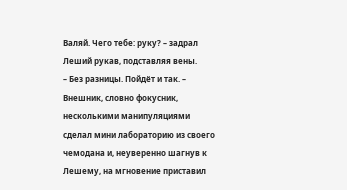Валяй. Чего тебе: руку? – задрал Леший рукав, подставляя вены.
– Без разницы. Пойдёт и так. – Внешник, словно фокусник, несколькими манипуляциями сделал мини лабораторию из своего чемодана и, неуверенно шагнув к Лешему, на мгновение приставил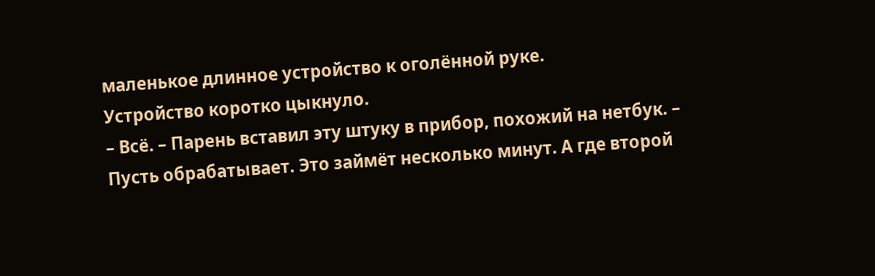маленькое длинное устройство к оголённой руке.
Устройство коротко цыкнуло.
– Всё. – Парень вставил эту штуку в прибор, похожий на нетбук. – Пусть обрабатывает. Это займёт несколько минут. А где второй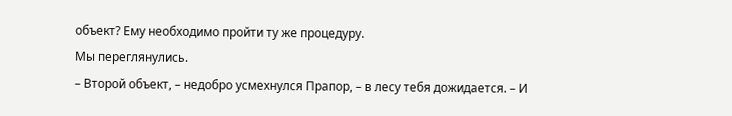объект? Ему необходимо пройти ту же процедуру.
Мы переглянулись.
– Второй объект, – недобро усмехнулся Прапор, – в лесу тебя дожидается. – И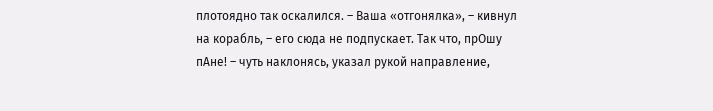плотоядно так оскалился. – Ваша «отгонялка», – кивнул на корабль, – его сюда не подпускает. Так что, прОшу пАне! – чуть наклонясь, указал рукой направление,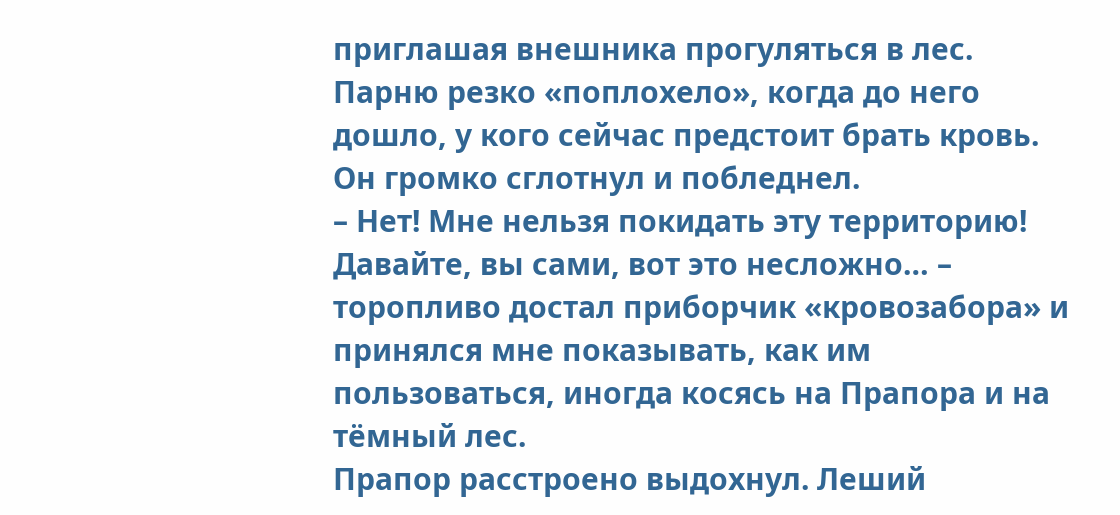приглашая внешника прогуляться в лес.
Парню резко «поплохело», когда до него дошло, у кого сейчас предстоит брать кровь. Он громко сглотнул и побледнел.
– Нет! Мне нельзя покидать эту территорию! Давайте, вы сами, вот это несложно… – торопливо достал приборчик «кровозабора» и принялся мне показывать, как им пользоваться, иногда косясь на Прапора и на тёмный лес.
Прапор расстроено выдохнул. Леший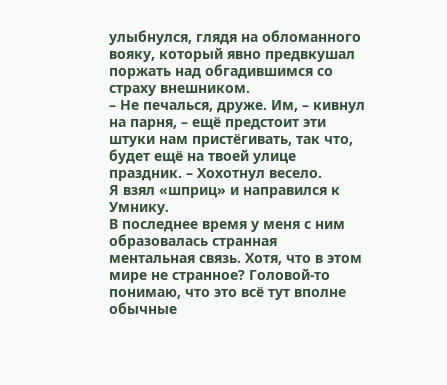улыбнулся, глядя на обломанного вояку, который явно предвкушал поржать над обгадившимся со страху внешником.
– Не печалься, друже. Им, – кивнул на парня, – ещё предстоит эти штуки нам пристёгивать, так что, будет ещё на твоей улице праздник. – Хохотнул весело.
Я взял «шприц» и направился к Умнику.
В последнее время у меня с ним образовалась странная ментальная связь. Хотя, что в этом мире не странное? Головой-то понимаю, что это всё тут вполне обычные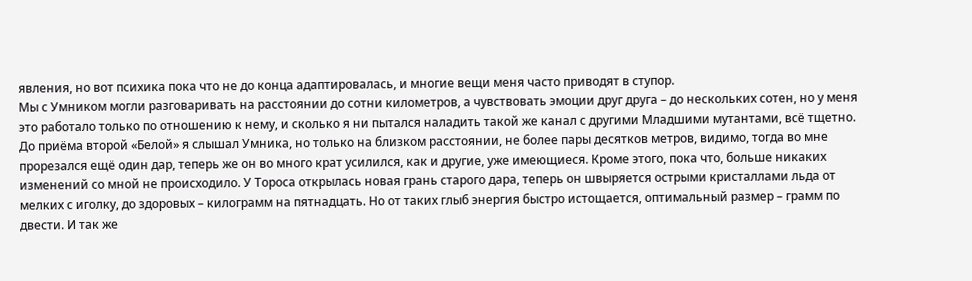явления, но вот психика пока что не до конца адаптировалась, и многие вещи меня часто приводят в ступор.
Мы с Умником могли разговаривать на расстоянии до сотни километров, а чувствовать эмоции друг друга – до нескольких сотен, но у меня это работало только по отношению к нему, и сколько я ни пытался наладить такой же канал с другими Младшими мутантами, всё тщетно. До приёма второй «Белой» я слышал Умника, но только на близком расстоянии, не более пары десятков метров, видимо, тогда во мне прорезался ещё один дар, теперь же он во много крат усилился, как и другие, уже имеющиеся. Кроме этого, пока что, больше никаких изменений со мной не происходило. У Тороса открылась новая грань старого дара, теперь он швыряется острыми кристаллами льда от мелких с иголку, до здоровых – килограмм на пятнадцать. Но от таких глыб энергия быстро истощается, оптимальный размер – грамм по двести. И так же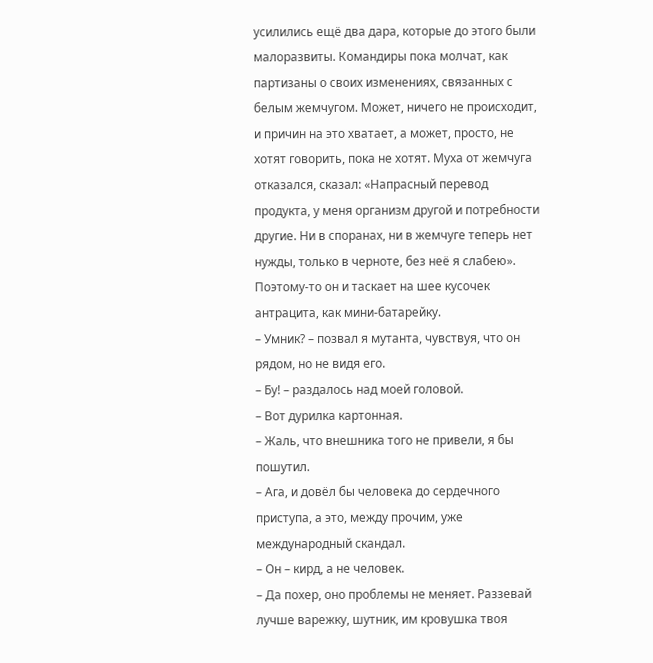усилились ещё два дара, которые до этого были малоразвиты. Командиры пока молчат, как партизаны о своих изменениях, связанных с белым жемчугом. Может, ничего не происходит, и причин на это хватает, а может, просто, не хотят говорить, пока не хотят. Муха от жемчуга отказался, сказал: «Напрасный перевод продукта, у меня организм другой и потребности другие. Ни в споранах, ни в жемчуге теперь нет нужды, только в черноте, без неё я слабею». Поэтому-то он и таскает на шее кусочек антрацита, как мини-батарейку.
– Умник? – позвал я мутанта, чувствуя, что он рядом, но не видя его.
– Бу! – раздалось над моей головой.
– Вот дурилка картонная.
– Жаль, что внешника того не привели, я бы пошутил.
– Ага, и довёл бы человека до сердечного приступа, а это, между прочим, уже международный скандал.
– Он – кирд, а не человек.
– Да похер, оно проблемы не меняет. Раззевай лучше варежку, шутник, им кровушка твоя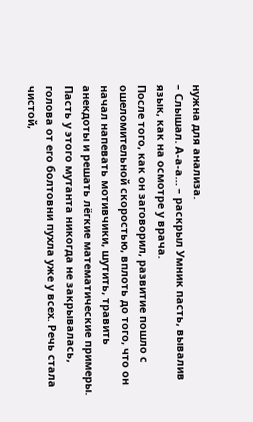нужна для анализа.
– Слышал. А-а-а… – раскрыл Умник пасть, вывалив язык, как на осмотре у врача.
После того, как он заговорил, развитие пошло с ошеломительной скоростью, вплоть до того, что он начал напевать мотивчики, шутить, травить анекдоты и решать лёгкие математические примеры. Пасть у этого мутанта никогда не закрывалась, голова от его болтовни пухла уже у всех. Речь стала чистой,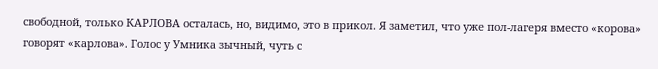свободной, только КАРЛОВА осталась, но, видимо, это в прикол. Я заметил, что уже пол-лагеря вместо «корова» говорят «карлова». Голос у Умника зычный, чуть с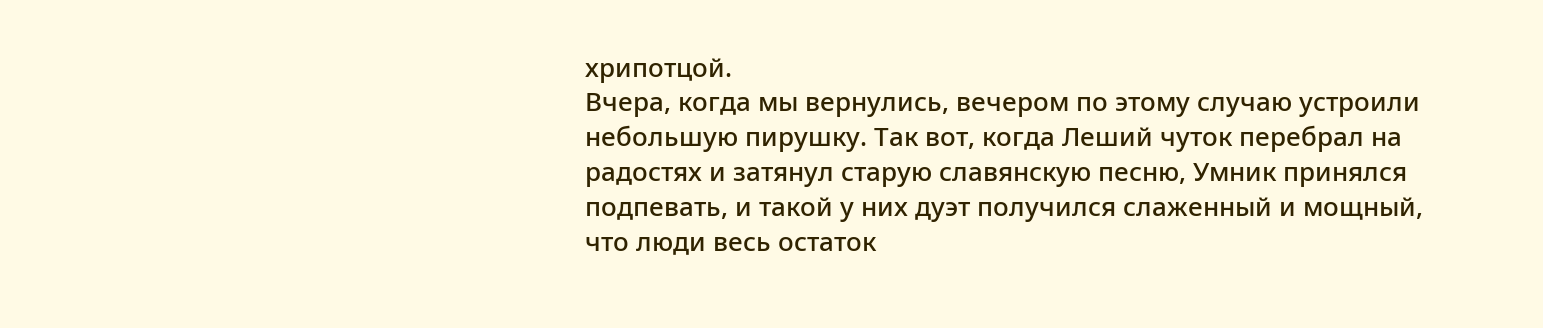хрипотцой.
Вчера, когда мы вернулись, вечером по этому случаю устроили небольшую пирушку. Так вот, когда Леший чуток перебрал на радостях и затянул старую славянскую песню, Умник принялся подпевать, и такой у них дуэт получился слаженный и мощный, что люди весь остаток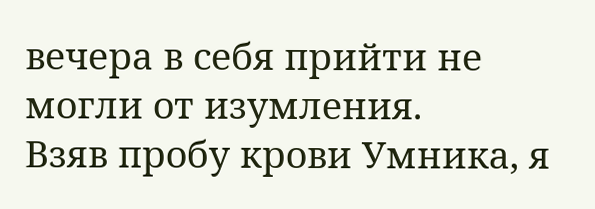вечера в себя прийти не могли от изумления.
Взяв пробу крови Умника, я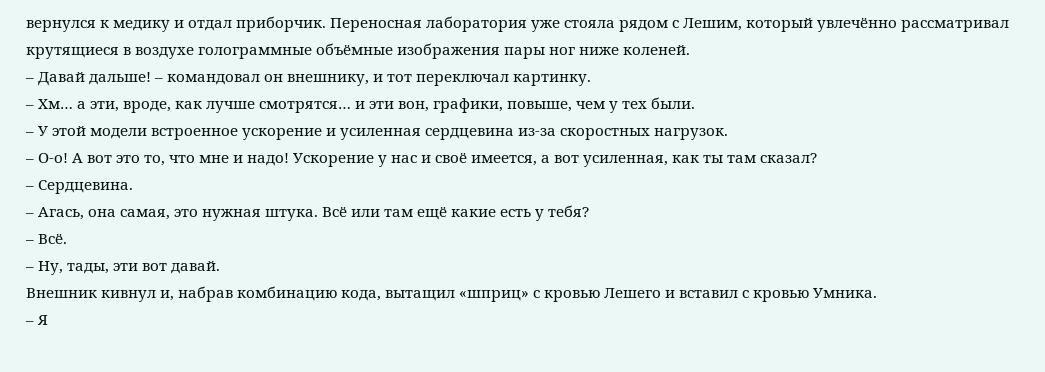вернулся к медику и отдал приборчик. Переносная лаборатория уже стояла рядом с Лешим, который увлечённо рассматривал крутящиеся в воздухе голограммные объёмные изображения пары ног ниже коленей.
– Давай дальше! – командовал он внешнику, и тот переключал картинку.
– Хм… а эти, вроде, как лучше смотрятся… и эти вон, графики, повыше, чем у тех были.
– У этой модели встроенное ускорение и усиленная сердцевина из-за скоростных нагрузок.
– О-о! А вот это то, что мне и надо! Ускорение у нас и своё имеется, а вот усиленная, как ты там сказал?
– Сердцевина.
– Агась, она самая, это нужная штука. Всё или там ещё какие есть у тебя?
– Всё.
– Ну, тады, эти вот давай.
Внешник кивнул и, набрав комбинацию кода, вытащил «шприц» с кровью Лешего и вставил с кровью Умника.
– Я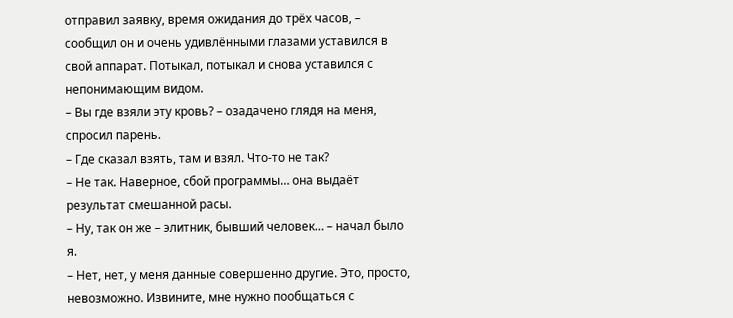отправил заявку, время ожидания до трёх часов, – сообщил он и очень удивлёнными глазами уставился в свой аппарат. Потыкал, потыкал и снова уставился с непонимающим видом.
– Вы где взяли эту кровь? – озадачено глядя на меня, спросил парень.
– Где сказал взять, там и взял. Что-то не так?
– Не так. Наверное, сбой программы… она выдаёт результат смешанной расы.
– Ну, так он же – элитник, бывший человек… – начал было я.
– Нет, нет, у меня данные совершенно другие. Это, просто, невозможно. Извините, мне нужно пообщаться с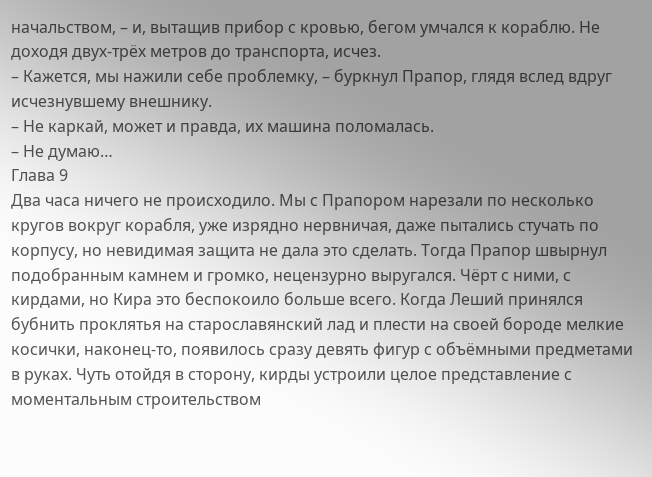начальством, – и, вытащив прибор с кровью, бегом умчался к кораблю. Не доходя двух-трёх метров до транспорта, исчез.
– Кажется, мы нажили себе проблемку, – буркнул Прапор, глядя вслед вдруг исчезнувшему внешнику.
– Не каркай, может и правда, их машина поломалась.
– Не думаю…
Глава 9
Два часа ничего не происходило. Мы с Прапором нарезали по несколько кругов вокруг корабля, уже изрядно нервничая, даже пытались стучать по корпусу, но невидимая защита не дала это сделать. Тогда Прапор швырнул подобранным камнем и громко, нецензурно выругался. Чёрт с ними, с кирдами, но Кира это беспокоило больше всего. Когда Леший принялся бубнить проклятья на старославянский лад и плести на своей бороде мелкие косички, наконец-то, появилось сразу девять фигур с объёмными предметами в руках. Чуть отойдя в сторону, кирды устроили целое представление с моментальным строительством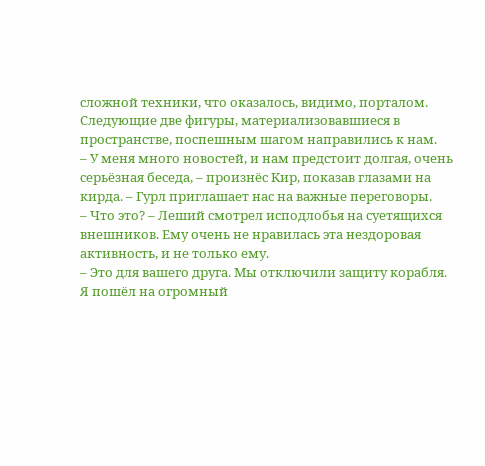сложной техники, что оказалось, видимо, порталом. Следующие две фигуры, материализовавшиеся в пространстве, поспешным шагом направились к нам.
– У меня много новостей, и нам предстоит долгая, очень серьёзная беседа, – произнёс Кир, показав глазами на кирда. – Гурл приглашает нас на важные переговоры.
– Что это? – Леший смотрел исподлобья на суетящихся внешников. Ему очень не нравилась эта нездоровая активность, и не только ему.
– Это для вашего друга. Мы отключили защиту корабля. Я пошёл на огромный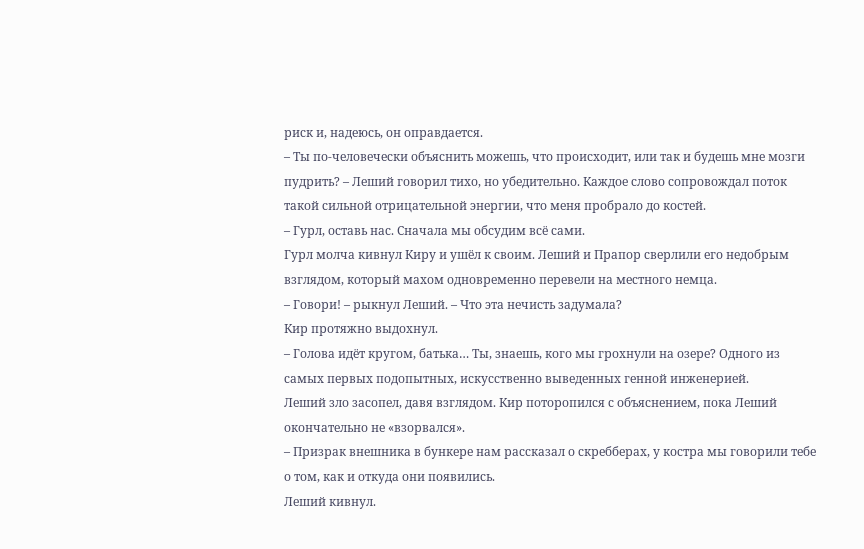риск и, надеюсь, он оправдается.
– Ты по-человечески объяснить можешь, что происходит, или так и будешь мне мозги пудрить? – Леший говорил тихо, но убедительно. Каждое слово сопровождал поток такой сильной отрицательной энергии, что меня пробрало до костей.
– Гурл, оставь нас. Сначала мы обсудим всё сами.
Гурл молча кивнул Киру и ушёл к своим. Леший и Прапор сверлили его недобрым взглядом, который махом одновременно перевели на местного немца.
– Говори! – рыкнул Леший. – Что эта нечисть задумала?
Кир протяжно выдохнул.
– Голова идёт кругом, батька… Ты, знаешь, кого мы грохнули на озере? Одного из самых первых подопытных, искусственно выведенных генной инженерией.
Леший зло засопел, давя взглядом. Кир поторопился с объяснением, пока Леший окончательно не «взорвался».
– Призрак внешника в бункере нам рассказал о скребберах, у костра мы говорили тебе о том, как и откуда они появились.
Леший кивнул.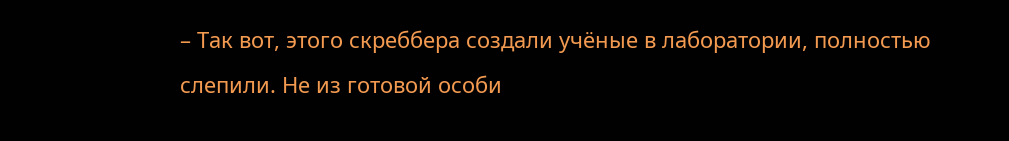– Так вот, этого скреббера создали учёные в лаборатории, полностью слепили. Не из готовой особи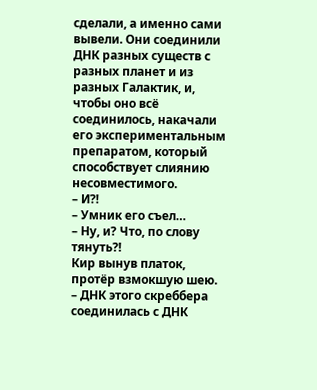сделали, а именно сами вывели. Они соединили ДНК разных существ с разных планет и из разных Галактик, и, чтобы оно всё соединилось, накачали его экспериментальным препаратом, который способствует слиянию несовместимого.
– И⁈
– Умник его съел…
– Ну, и? Что, по слову тянуть⁈
Кир вынув платок, протёр взмокшую шею.
– ДНК этого скреббера соединилась с ДНК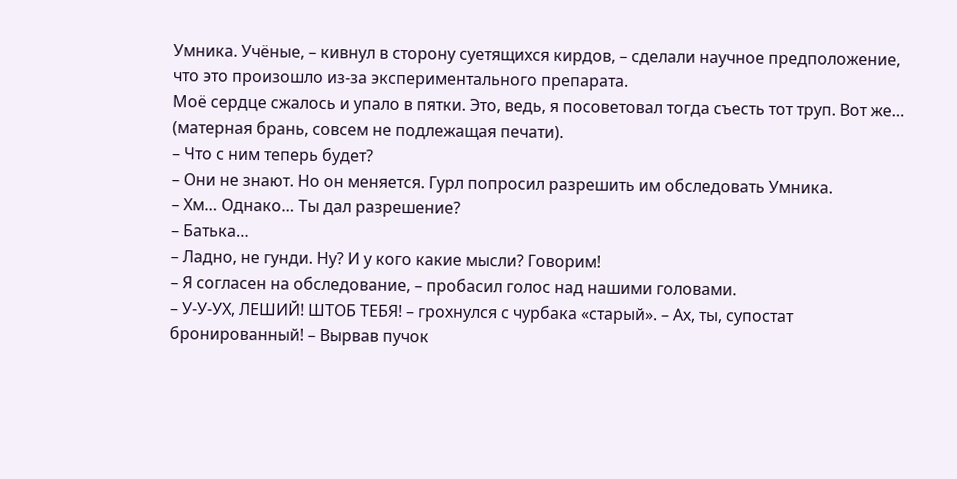Умника. Учёные, – кивнул в сторону суетящихся кирдов, – сделали научное предположение, что это произошло из-за экспериментального препарата.
Моё сердце сжалось и упало в пятки. Это, ведь, я посоветовал тогда съесть тот труп. Вот же… (матерная брань, совсем не подлежащая печати).
– Что с ним теперь будет?
– Они не знают. Но он меняется. Гурл попросил разрешить им обследовать Умника.
– Хм… Однако… Ты дал разрешение?
– Батька…
– Ладно, не гунди. Ну? И у кого какие мысли? Говорим!
– Я согласен на обследование, – пробасил голос над нашими головами.
– У-У-УХ, ЛЕШИЙ! ШТОБ ТЕБЯ! – грохнулся с чурбака «старый». – Ах, ты, супостат бронированный! – Вырвав пучок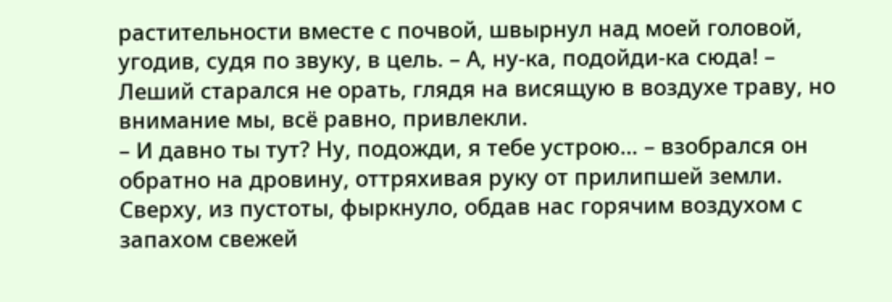растительности вместе с почвой, швырнул над моей головой, угодив, судя по звуку, в цель. – А, ну-ка, подойди-ка сюда! – Леший старался не орать, глядя на висящую в воздухе траву, но внимание мы, всё равно, привлекли.
– И давно ты тут? Ну, подожди, я тебе устрою… – взобрался он обратно на дровину, оттряхивая руку от прилипшей земли.
Сверху, из пустоты, фыркнуло, обдав нас горячим воздухом с запахом свежей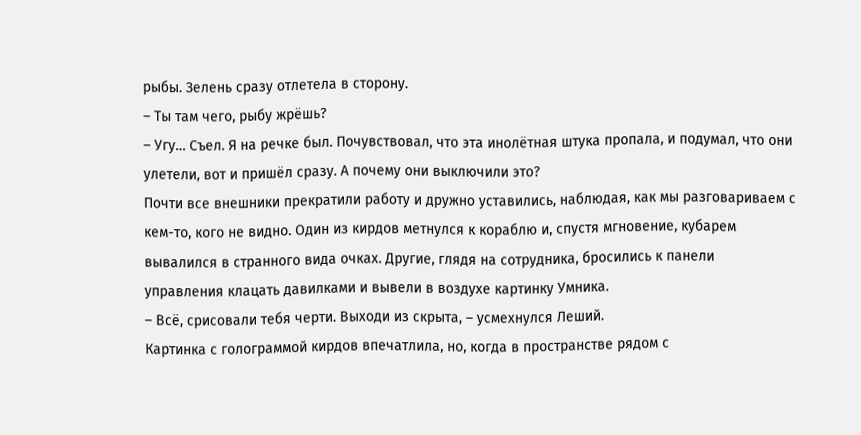рыбы. Зелень сразу отлетела в сторону.
– Ты там чего, рыбу жрёшь?
– Угу… Съел. Я на речке был. Почувствовал, что эта инолётная штука пропала, и подумал, что они улетели, вот и пришёл сразу. А почему они выключили это?
Почти все внешники прекратили работу и дружно уставились, наблюдая, как мы разговариваем с кем-то, кого не видно. Один из кирдов метнулся к кораблю и, спустя мгновение, кубарем вывалился в странного вида очках. Другие, глядя на сотрудника, бросились к панели управления клацать давилками и вывели в воздухе картинку Умника.
– Всё, срисовали тебя черти. Выходи из скрыта, – усмехнулся Леший.
Картинка с голограммой кирдов впечатлила, но, когда в пространстве рядом с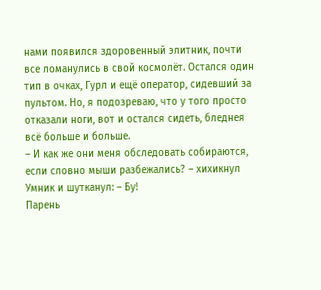нами появился здоровенный элитник, почти все ломанулись в свой космолёт. Остался один тип в очках, Гурл и ещё оператор, сидевший за пультом. Но, я подозреваю, что у того просто отказали ноги, вот и остался сидеть, бледнея всё больше и больше.
– И как же они меня обследовать собираются, если словно мыши разбежались? – хихикнул Умник и шутканул: – Бу!
Парень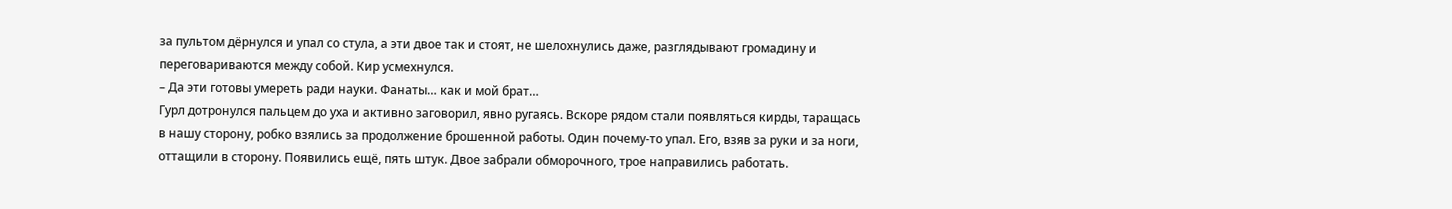за пультом дёрнулся и упал со стула, а эти двое так и стоят, не шелохнулись даже, разглядывают громадину и переговариваются между собой. Кир усмехнулся.
– Да эти готовы умереть ради науки. Фанаты… как и мой брат…
Гурл дотронулся пальцем до уха и активно заговорил, явно ругаясь. Вскоре рядом стали появляться кирды, таращась в нашу сторону, робко взялись за продолжение брошенной работы. Один почему-то упал. Его, взяв за руки и за ноги, оттащили в сторону. Появились ещё, пять штук. Двое забрали обморочного, трое направились работать.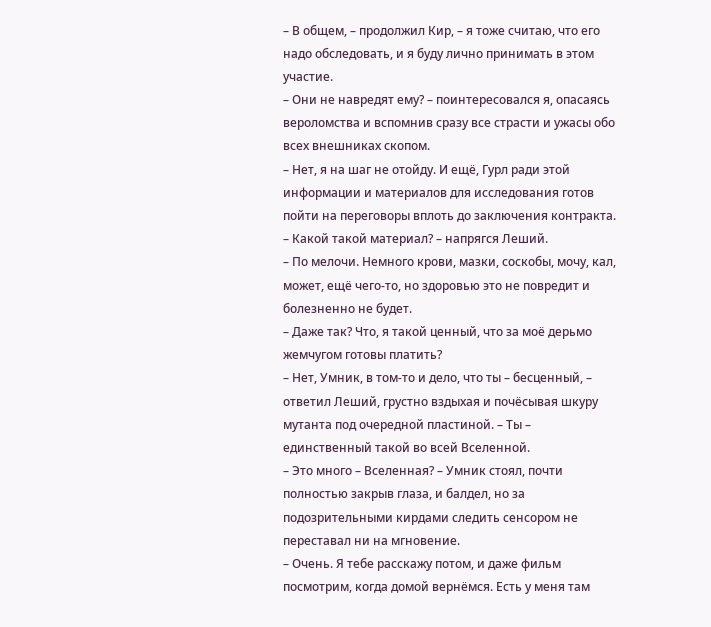– В общем, – продолжил Кир, – я тоже считаю, что его надо обследовать, и я буду лично принимать в этом участие.
– Они не навредят ему? – поинтересовался я, опасаясь вероломства и вспомнив сразу все страсти и ужасы обо всех внешниках скопом.
– Нет, я на шаг не отойду. И ещё, Гурл ради этой информации и материалов для исследования готов пойти на переговоры вплоть до заключения контракта.
– Какой такой материал? – напрягся Леший.
– По мелочи. Немного крови, мазки, соскобы, мочу, кал, может, ещё чего-то, но здоровью это не повредит и болезненно не будет.
– Даже так? Что, я такой ценный, что за моё дерьмо жемчугом готовы платить?
– Нет, Умник, в том-то и дело, что ты – бесценный, – ответил Леший, грустно вздыхая и почёсывая шкуру мутанта под очередной пластиной. – Ты – единственный такой во всей Вселенной.
– Это много – Вселенная? – Умник стоял, почти полностью закрыв глаза, и балдел, но за подозрительными кирдами следить сенсором не переставал ни на мгновение.
– Очень. Я тебе расскажу потом, и даже фильм посмотрим, когда домой вернёмся. Есть у меня там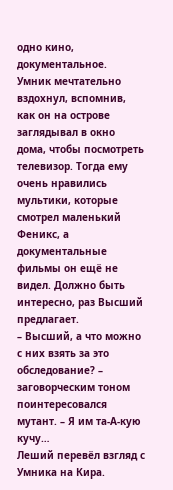одно кино, документальное.
Умник мечтательно вздохнул, вспомнив, как он на острове заглядывал в окно дома, чтобы посмотреть телевизор. Тогда ему очень нравились мультики, которые смотрел маленький Феникс, а документальные фильмы он ещё не видел. Должно быть интересно, раз Высший предлагает.
– Высший, а что можно с них взять за это обследование? – заговорческим тоном поинтересовался мутант. – Я им та-А-кую кучу…
Леший перевёл взгляд с Умника на Кира.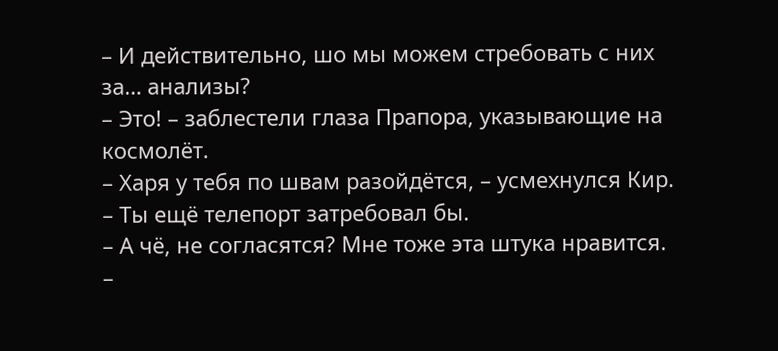– И действительно, шо мы можем стребовать с них за… анализы?
– Это! – заблестели глаза Прапора, указывающие на космолёт.
– Харя у тебя по швам разойдётся, – усмехнулся Кир. – Ты ещё телепорт затребовал бы.
– А чё, не согласятся? Мне тоже эта штука нравится. –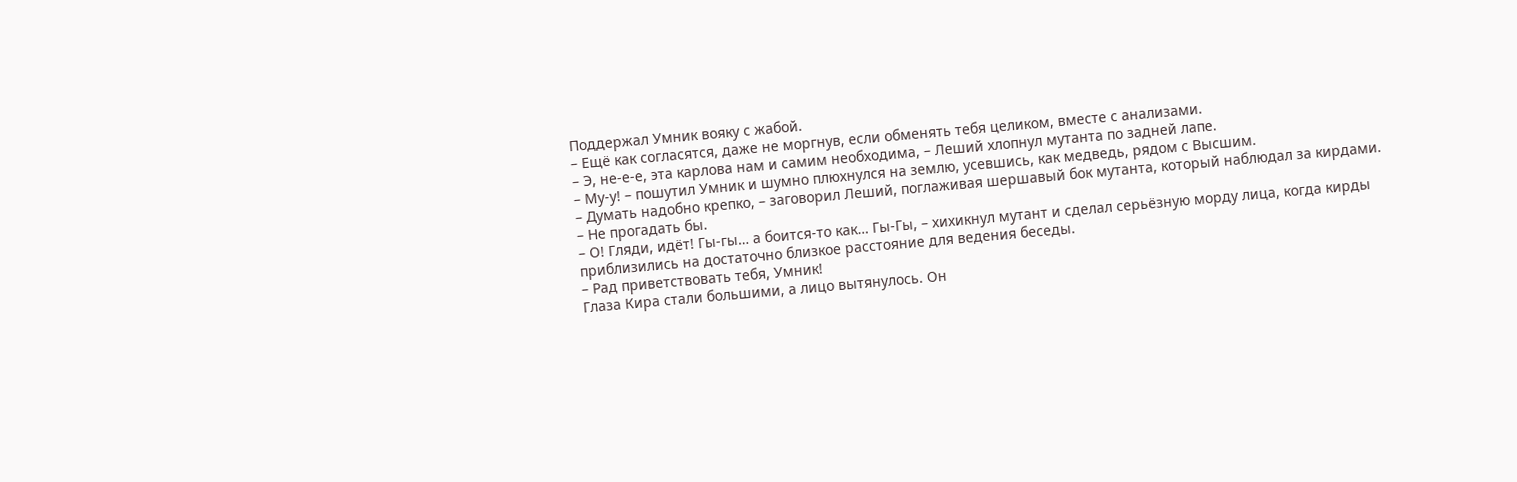Поддержал Умник вояку с жабой.
– Ещё как согласятся, даже не моргнув, если обменять тебя целиком, вместе с анализами.
– Э, не-е-е, эта карлова нам и самим необходима, – Леший хлопнул мутанта по задней лапе.
– Му-у! – пошутил Умник и шумно плюхнулся на землю, усевшись, как медведь, рядом с Высшим.
– Думать надобно крепко, – заговорил Леший, поглаживая шершавый бок мутанта, который наблюдал за кирдами. – Не прогадать бы.
– О! Гляди, идёт! Гы-гы… а боится-то как… Гы-Гы, – хихикнул мутант и сделал серьёзную морду лица, когда кирды приблизились на достаточно близкое расстояние для ведения беседы.
– Рад приветствовать тебя, Умник!
Глаза Кира стали большими, а лицо вытянулось. Он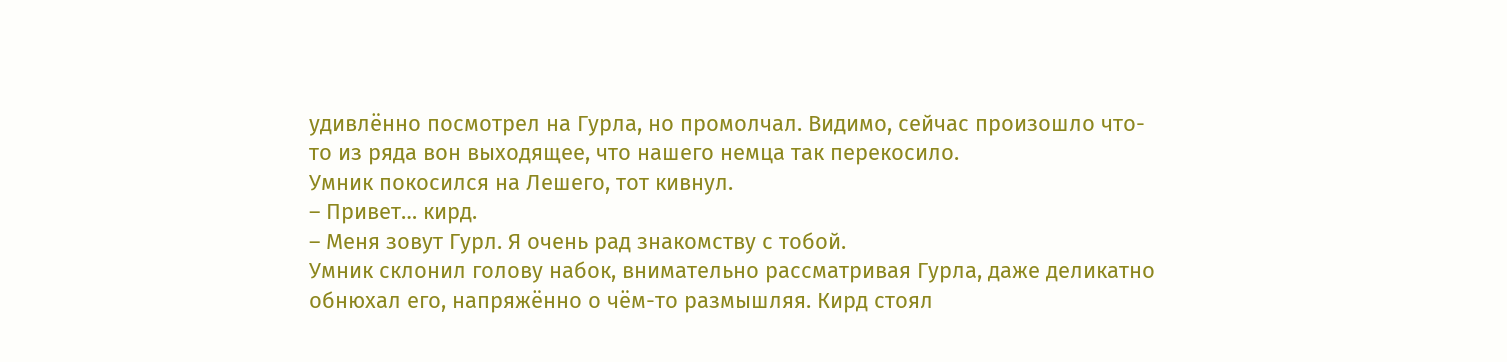удивлённо посмотрел на Гурла, но промолчал. Видимо, сейчас произошло что-то из ряда вон выходящее, что нашего немца так перекосило.
Умник покосился на Лешего, тот кивнул.
– Привет… кирд.
– Меня зовут Гурл. Я очень рад знакомству с тобой.
Умник склонил голову набок, внимательно рассматривая Гурла, даже деликатно обнюхал его, напряжённо о чём-то размышляя. Кирд стоял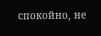спокойно, не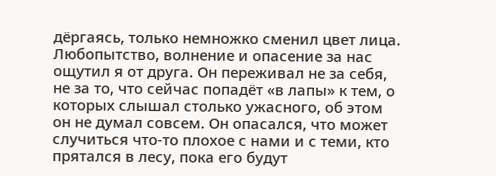дёргаясь, только немножко сменил цвет лица.
Любопытство, волнение и опасение за нас ощутил я от друга. Он переживал не за себя, не за то, что сейчас попадёт «в лапы» к тем, о которых слышал столько ужасного, об этом он не думал совсем. Он опасался, что может случиться что-то плохое с нами и с теми, кто прятался в лесу, пока его будут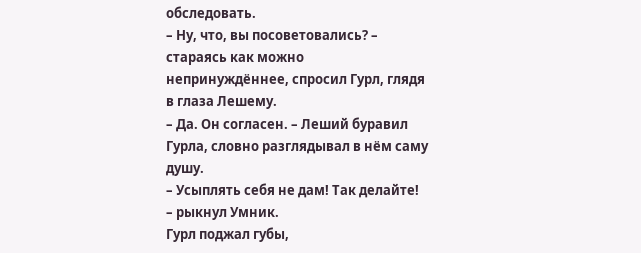обследовать.
– Ну, что, вы посоветовались? – стараясь как можно непринуждённее, спросил Гурл, глядя в глаза Лешему.
– Да. Он согласен. – Леший буравил Гурла, словно разглядывал в нём саму душу.
– Усыплять себя не дам! Так делайте! – рыкнул Умник.
Гурл поджал губы,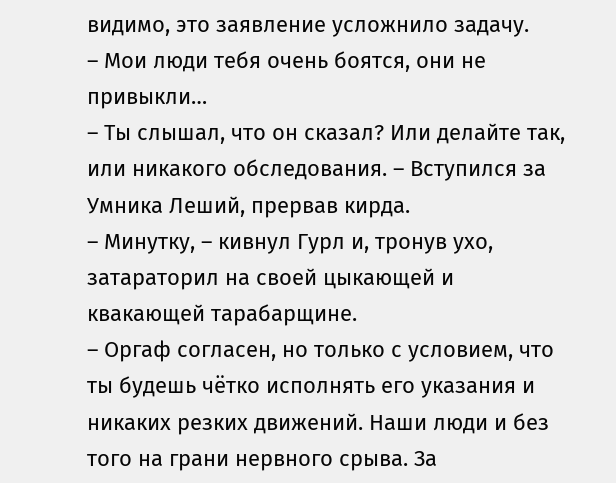видимо, это заявление усложнило задачу.
– Мои люди тебя очень боятся, они не привыкли…
– Ты слышал, что он сказал? Или делайте так, или никакого обследования. – Вступился за Умника Леший, прервав кирда.
– Минутку, – кивнул Гурл и, тронув ухо, затараторил на своей цыкающей и квакающей тарабарщине.
– Оргаф согласен, но только с условием, что ты будешь чётко исполнять его указания и никаких резких движений. Наши люди и без того на грани нервного срыва. За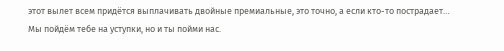этот вылет всем придётся выплачивать двойные премиальные, это точно, а если кто-то пострадает… Мы пойдём тебе на уступки, но и ты пойми нас.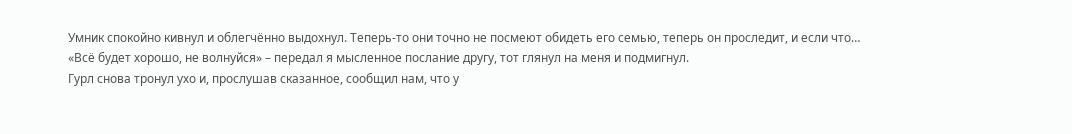Умник спокойно кивнул и облегчённо выдохнул. Теперь-то они точно не посмеют обидеть его семью, теперь он проследит, и если что…
«Всё будет хорошо, не волнуйся» – передал я мысленное послание другу, тот глянул на меня и подмигнул.
Гурл снова тронул ухо и, прослушав сказанное, сообщил нам, что у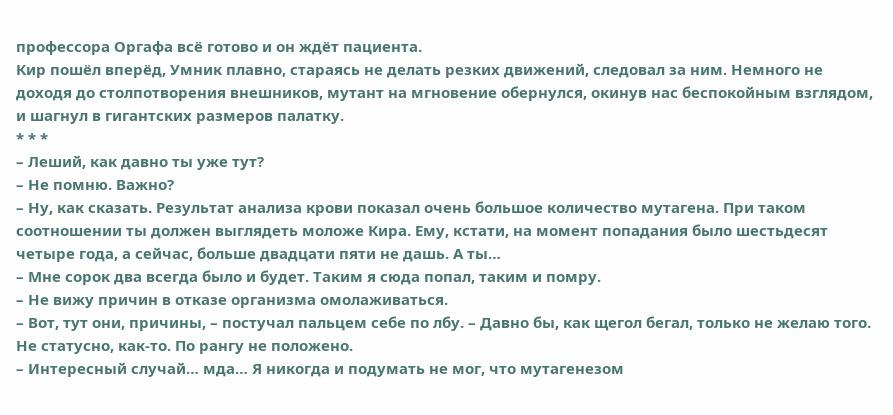профессора Оргафа всё готово и он ждёт пациента.
Кир пошёл вперёд, Умник плавно, стараясь не делать резких движений, следовал за ним. Немного не доходя до столпотворения внешников, мутант на мгновение обернулся, окинув нас беспокойным взглядом, и шагнул в гигантских размеров палатку.
* * *
– Леший, как давно ты уже тут?
– Не помню. Важно?
– Ну, как сказать. Результат анализа крови показал очень большое количество мутагена. При таком соотношении ты должен выглядеть моложе Кира. Ему, кстати, на момент попадания было шестьдесят четыре года, а сейчас, больше двадцати пяти не дашь. А ты…
– Мне сорок два всегда было и будет. Таким я сюда попал, таким и помру.
– Не вижу причин в отказе организма омолаживаться.
– Вот, тут они, причины, – постучал пальцем себе по лбу. – Давно бы, как щегол бегал, только не желаю того. Не статусно, как-то. По рангу не положено.
– Интересный случай… мда… Я никогда и подумать не мог, что мутагенезом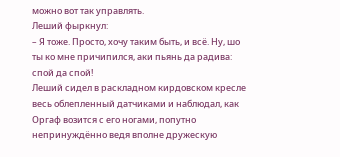можно вот так управлять.
Леший фыркнул:
– Я тоже. Просто, хочу таким быть, и всё. Ну, шо ты ко мне причипился, аки пьянь да радива: спой да спой!
Леший сидел в раскладном кирдовском кресле весь облепленный датчиками и наблюдал, как Оргаф возится с его ногами, попутно непринуждённо ведя вполне дружескую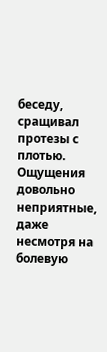беседу, сращивал протезы с плотью. Ощущения довольно неприятные, даже несмотря на болевую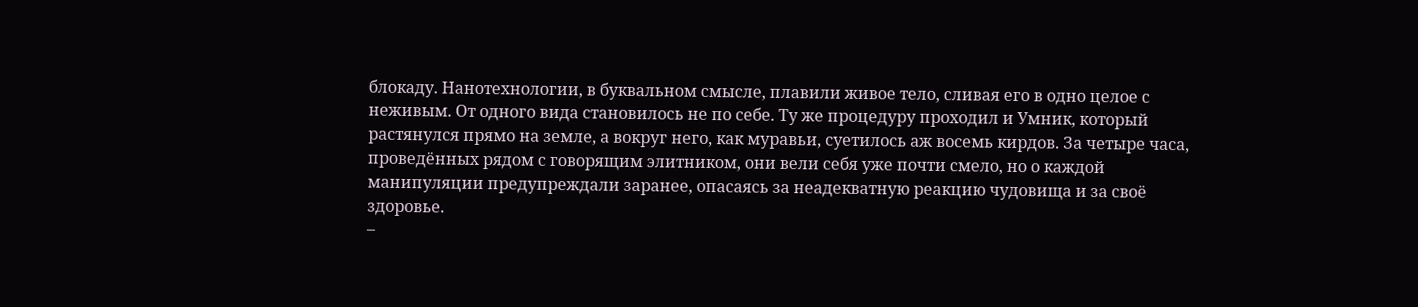блокаду. Нанотехнологии, в буквальном смысле, плавили живое тело, сливая его в одно целое с неживым. От одного вида становилось не по себе. Ту же процедуру проходил и Умник, который растянулся прямо на земле, а вокруг него, как муравьи, суетилось аж восемь кирдов. За четыре часа, проведённых рядом с говорящим элитником, они вели себя уже почти смело, но о каждой манипуляции предупреждали заранее, опасаясь за неадекватную реакцию чудовища и за своё здоровье.
–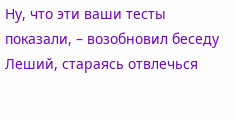Ну, что эти ваши тесты показали, – возобновил беседу Леший, стараясь отвлечься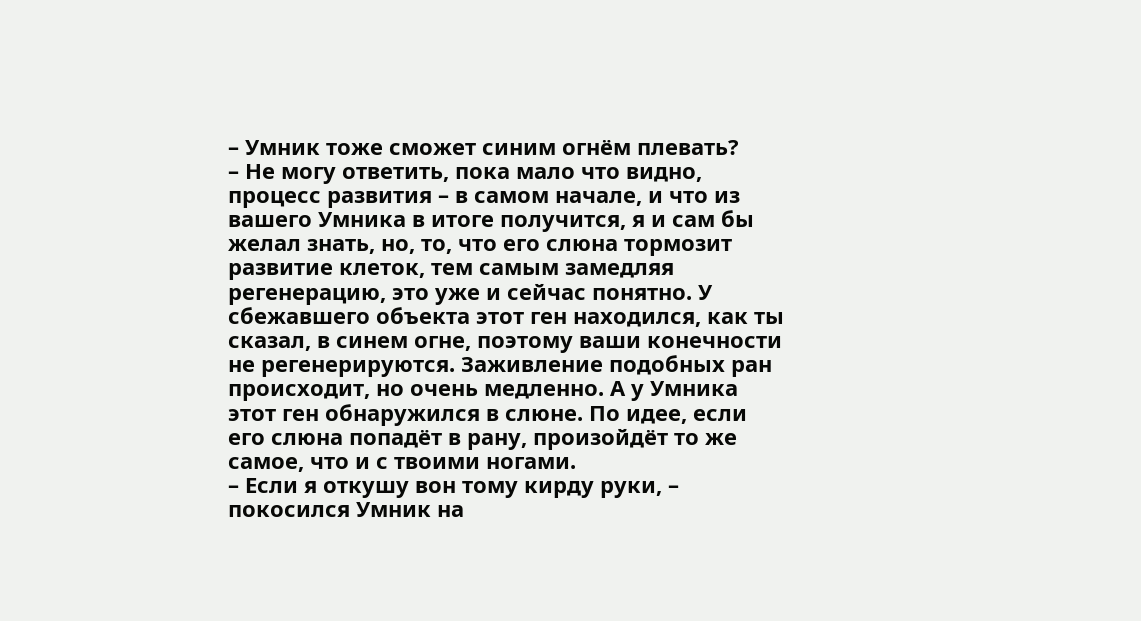– Умник тоже сможет синим огнём плевать?
– Не могу ответить, пока мало что видно, процесс развития – в самом начале, и что из вашего Умника в итоге получится, я и сам бы желал знать, но, то, что его слюна тормозит развитие клеток, тем самым замедляя регенерацию, это уже и сейчас понятно. У сбежавшего объекта этот ген находился, как ты сказал, в синем огне, поэтому ваши конечности не регенерируются. Заживление подобных ран происходит, но очень медленно. А у Умника этот ген обнаружился в слюне. По идее, если его слюна попадёт в рану, произойдёт то же самое, что и с твоими ногами.
– Если я откушу вон тому кирду руки, – покосился Умник на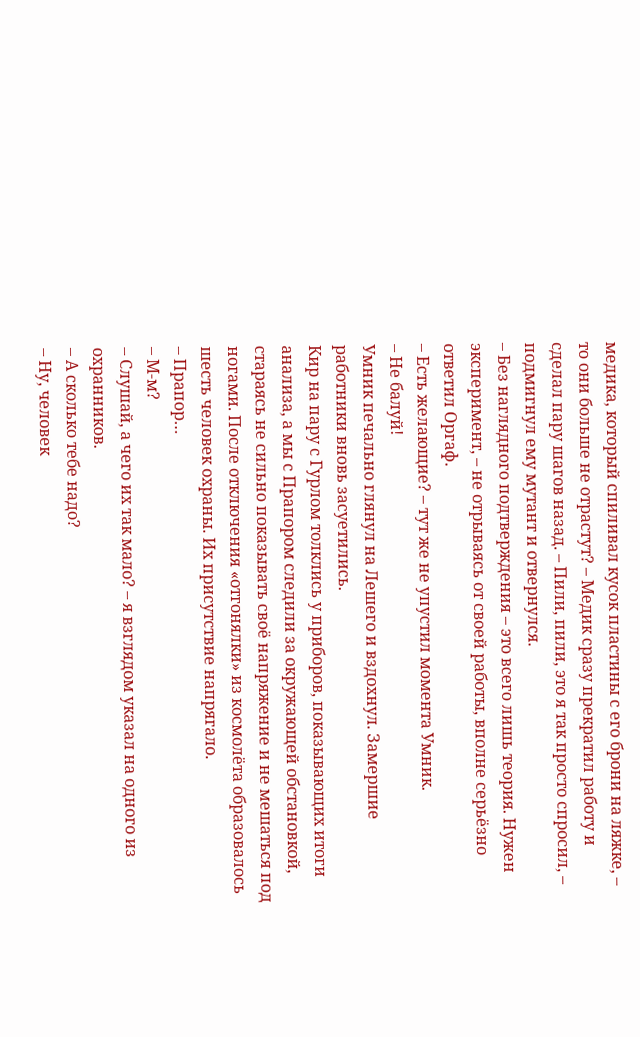медика, который спиливал кусок пластины с его брони на ляжке, – то они больше не отрастут? – Медик сразу прекратил работу и сделал пару шагов назад. – Пили, пили, это я так просто спросил, – подмигнул ему мутант и отвернулся.
– Без наглядного подтверждения – это всего лишь теория. Нужен эксперимент, – не отрываясь от своей работы, вполне серьёзно ответил Оргаф.
– Есть желающие? – тут же не упустил момента Умник.
– Не балуй!
Умник печально глянул на Лешего и вздохнул. Замершие работники вновь засуетились.
Кир на пару с Гурлом толклись у приборов, показывающих итоги анализа, а мы с Прапором следили за окружающей обстановкой, стараясь не сильно показывать своё напряжение и не мешаться под ногами. После отключения «отгонялки» из космолёта образовалось шесть человек охраны. Их присутствие напрягало.
– Прапор…
– М-м?
– Слушай, а чего их так мало? – я взглядом указал на одного из охранников.
– А сколько тебе надо?
– Ну, человек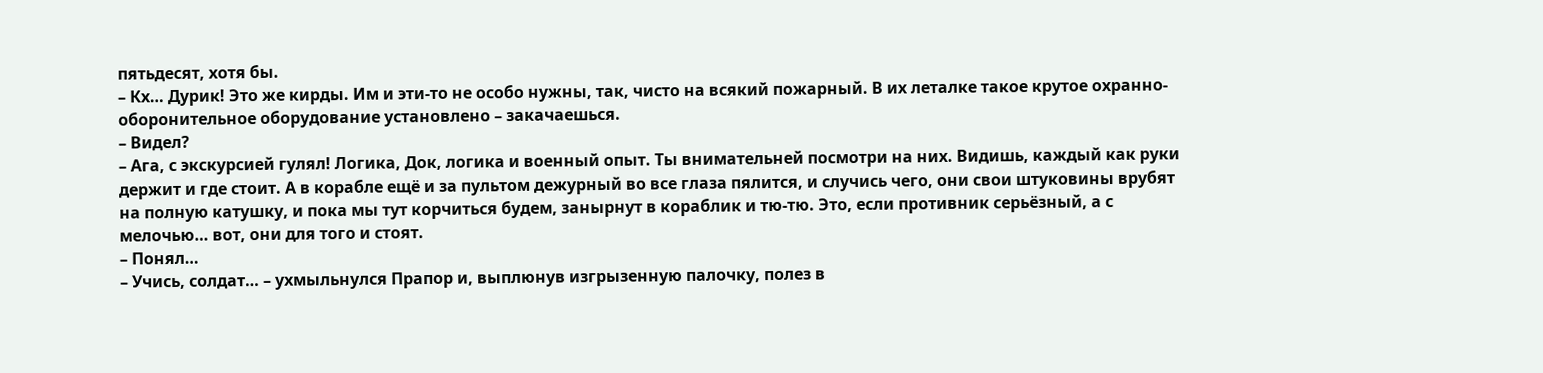пятьдесят, хотя бы.
– Кх… Дурик! Это же кирды. Им и эти-то не особо нужны, так, чисто на всякий пожарный. В их леталке такое крутое охранно-оборонительное оборудование установлено – закачаешься.
– Видел?
– Ага, с экскурсией гулял! Логика, Док, логика и военный опыт. Ты внимательней посмотри на них. Видишь, каждый как руки держит и где стоит. А в корабле ещё и за пультом дежурный во все глаза пялится, и случись чего, они свои штуковины врубят на полную катушку, и пока мы тут корчиться будем, занырнут в кораблик и тю-тю. Это, если противник серьёзный, а с мелочью… вот, они для того и стоят.
– Понял…
– Учись, солдат… – ухмыльнулся Прапор и, выплюнув изгрызенную палочку, полез в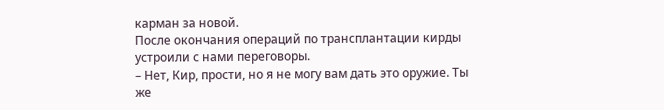карман за новой.
После окончания операций по трансплантации кирды устроили с нами переговоры.
– Нет, Кир, прости, но я не могу вам дать это оружие. Ты же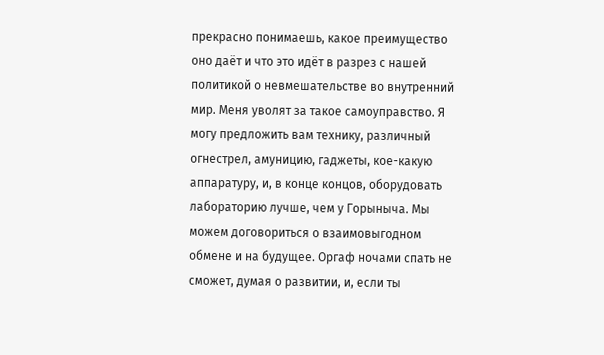прекрасно понимаешь, какое преимущество оно даёт и что это идёт в разрез с нашей политикой о невмешательстве во внутренний мир. Меня уволят за такое самоуправство. Я могу предложить вам технику, различный огнестрел, амуницию, гаджеты, кое-какую аппаратуру, и, в конце концов, оборудовать лабораторию лучше, чем у Горыныча. Мы можем договориться о взаимовыгодном обмене и на будущее. Оргаф ночами спать не сможет, думая о развитии, и, если ты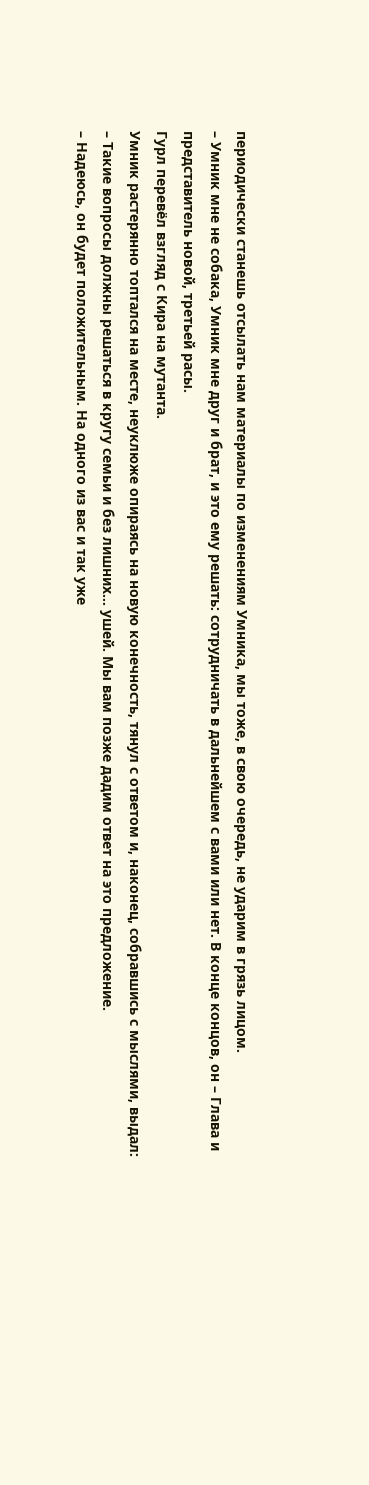периодически станешь отсылать нам материалы по изменениям Умника, мы тоже, в свою очередь, не ударим в грязь лицом.
– Умник мне не собака, Умник мне друг и брат, и это ему решать: сотрудничать в дальнейшем с вами или нет. В конце концов, он – Глава и представитель новой, третьей расы.
Гурл перевёл взгляд с Кира на мутанта.
Умник растерянно топтался на месте, неуклюже опираясь на новую конечность, тянул с ответом и, наконец, собравшись с мыслями, выдал:
– Такие вопросы должны решаться в кругу семьи и без лишних… ушей. Мы вам позже дадим ответ на это предложение.
– Надеюсь, он будет положительным. На одного из вас и так уже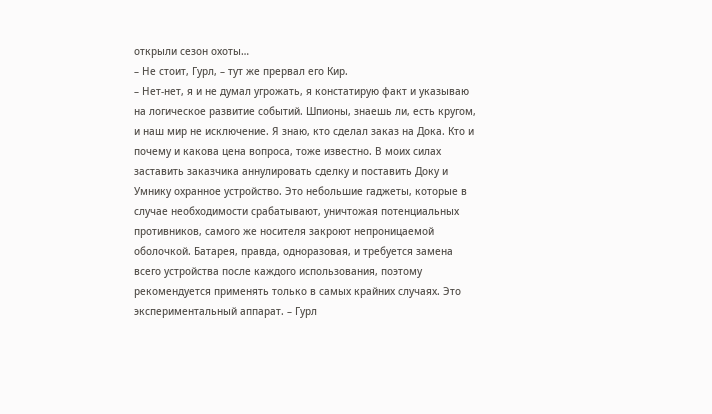открыли сезон охоты…
– Не стоит, Гурл, – тут же прервал его Кир.
– Нет-нет, я и не думал угрожать, я констатирую факт и указываю на логическое развитие событий. Шпионы, знаешь ли, есть кругом, и наш мир не исключение. Я знаю, кто сделал заказ на Дока. Кто и почему и какова цена вопроса, тоже известно. В моих силах заставить заказчика аннулировать сделку и поставить Доку и Умнику охранное устройство. Это небольшие гаджеты, которые в случае необходимости срабатывают, уничтожая потенциальных противников, самого же носителя закроют непроницаемой оболочкой. Батарея, правда, одноразовая, и требуется замена всего устройства после каждого использования, поэтому рекомендуется применять только в самых крайних случаях. Это экспериментальный аппарат. – Гурл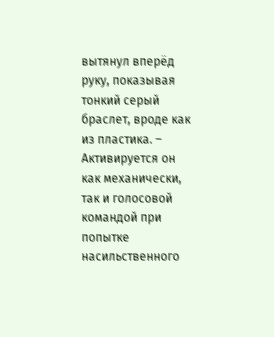вытянул вперёд руку, показывая тонкий серый браслет, вроде как из пластика. – Активируется он как механически, так и голосовой командой при попытке насильственного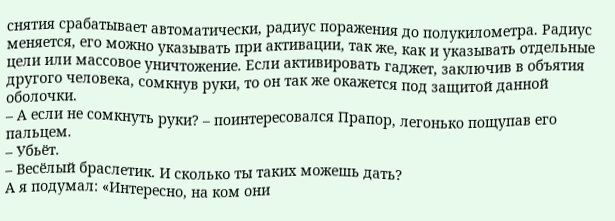снятия срабатывает автоматически, радиус поражения до полукилометра. Радиус меняется, его можно указывать при активации, так же, как и указывать отдельные цели или массовое уничтожение. Если активировать гаджет, заключив в объятия другого человека, сомкнув руки, то он так же окажется под защитой данной оболочки.
– А если не сомкнуть руки? – поинтересовался Прапор, легонько пощупав его пальцем.
– Убьёт.
– Весёлый браслетик. И сколько ты таких можешь дать?
А я подумал: «Интересно, на ком они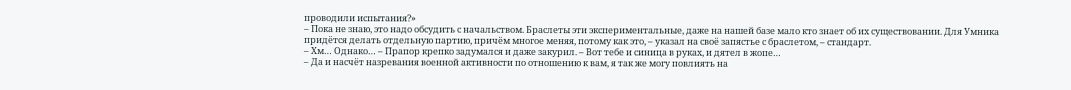проводили испытания?»
– Пока не знаю, это надо обсудить с начальством. Браслеты эти экспериментальные, даже на нашей базе мало кто знает об их существовании. Для Умника придётся делать отдельную партию, причём многое меняя, потому как это, – указал на своё запястье с браслетом, – стандарт.
– Хм… Однако… – Прапор крепко задумался и даже закурил. – Вот тебе и синица в руках, и дятел в жопе…
– Да и насчёт назревания военной активности по отношению к вам, я так же могу повлиять на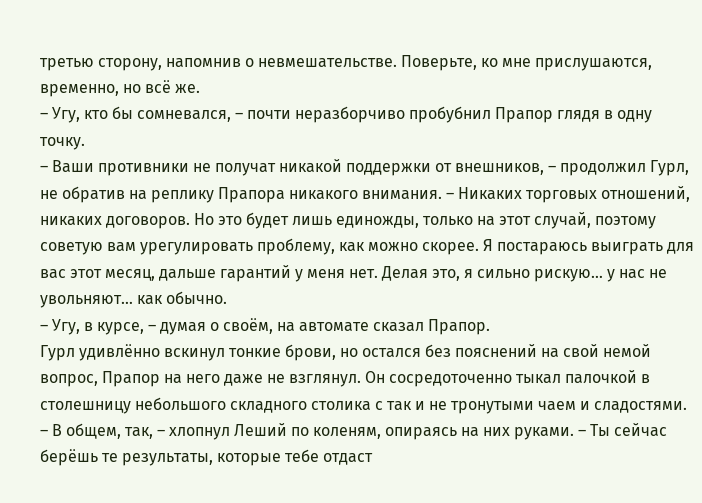третью сторону, напомнив о невмешательстве. Поверьте, ко мне прислушаются, временно, но всё же.
– Угу, кто бы сомневался, – почти неразборчиво пробубнил Прапор глядя в одну точку.
– Ваши противники не получат никакой поддержки от внешников, – продолжил Гурл, не обратив на реплику Прапора никакого внимания. – Никаких торговых отношений, никаких договоров. Но это будет лишь единожды, только на этот случай, поэтому советую вам урегулировать проблему, как можно скорее. Я постараюсь выиграть для вас этот месяц, дальше гарантий у меня нет. Делая это, я сильно рискую… у нас не увольняют… как обычно.
– Угу, в курсе, – думая о своём, на автомате сказал Прапор.
Гурл удивлённо вскинул тонкие брови, но остался без пояснений на свой немой вопрос, Прапор на него даже не взглянул. Он сосредоточенно тыкал палочкой в столешницу небольшого складного столика с так и не тронутыми чаем и сладостями.
– В общем, так, – хлопнул Леший по коленям, опираясь на них руками. – Ты сейчас берёшь те результаты, которые тебе отдаст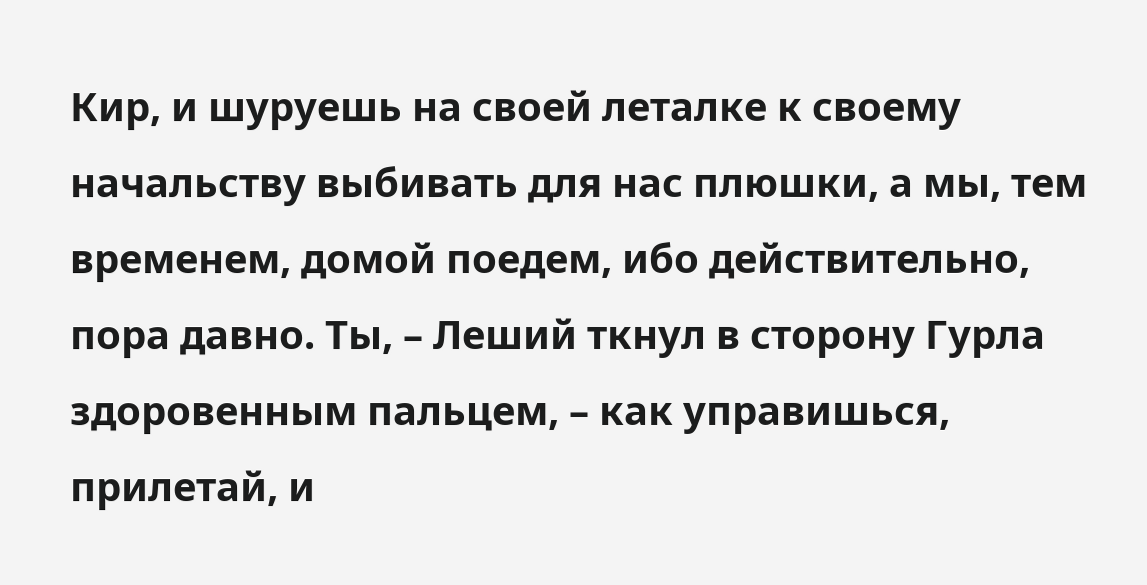Кир, и шуруешь на своей леталке к своему начальству выбивать для нас плюшки, а мы, тем временем, домой поедем, ибо действительно, пора давно. Ты, – Леший ткнул в сторону Гурла здоровенным пальцем, – как управишься, прилетай, и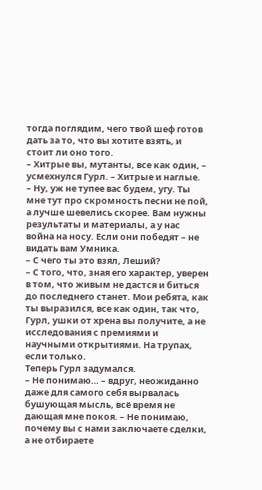тогда поглядим, чего твой шеф готов дать за то, что вы хотите взять, и стоит ли оно того.
– Хитрые вы, мутанты, все как один, – усмехнулся Гурл. – Хитрые и наглые.
– Ну, уж не тупее вас будем, угу. Ты мне тут про скромность песни не пой, а лучше шевелись скорее. Вам нужны результаты и материалы, а у нас война на носу. Если они победят – не видать вам Умника.
– С чего ты это взял, Леший?
– С того, что, зная его характер, уверен в том, что живым не дастся и биться до последнего станет. Мои ребята, как ты выразился, все как один, так что, Гурл, ушки от хрена вы получите, а не исследования с премиями и научными открытиями. На трупах, если только.
Теперь Гурл задумался.
– Не понимаю… – вдруг, неожиданно даже для самого себя вырвалась бушующая мысль, всё время не дающая мне покоя. – Не понимаю, почему вы с нами заключаете сделки, а не отбираете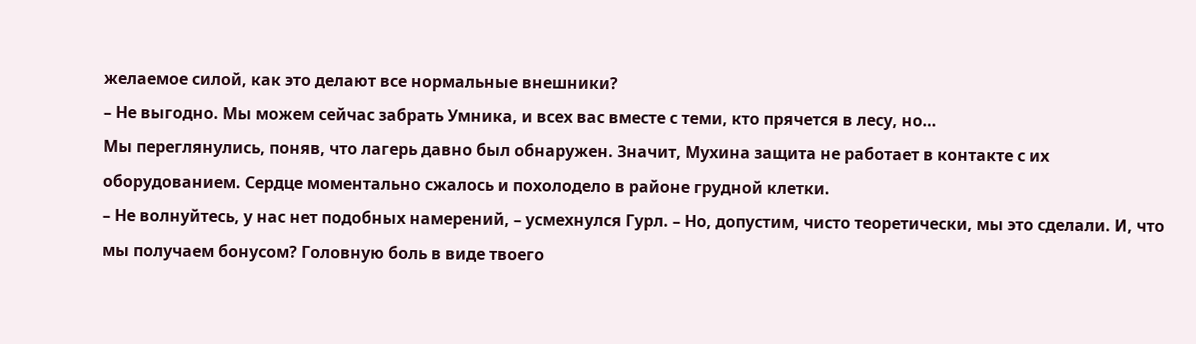желаемое силой, как это делают все нормальные внешники?
– Не выгодно. Мы можем сейчас забрать Умника, и всех вас вместе с теми, кто прячется в лесу, но…
Мы переглянулись, поняв, что лагерь давно был обнаружен. Значит, Мухина защита не работает в контакте с их оборудованием. Сердце моментально сжалось и похолодело в районе грудной клетки.
– Не волнуйтесь, у нас нет подобных намерений, – усмехнулся Гурл. – Но, допустим, чисто теоретически, мы это сделали. И, что мы получаем бонусом? Головную боль в виде твоего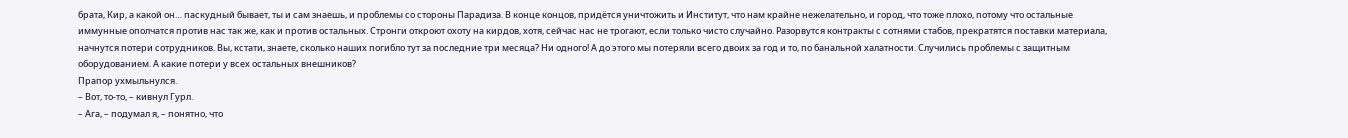брата, Кир, а какой он… паскудный бывает, ты и сам знаешь, и проблемы со стороны Парадиза. В конце концов, придётся уничтожить и Институт, что нам крайне нежелательно, и город, что тоже плохо, потому что остальные иммунные ополчатся против нас так же, как и против остальных. Стронги откроют охоту на кирдов, хотя, сейчас нас не трогают, если только чисто случайно. Разорвутся контракты с сотнями стабов, прекратятся поставки материала, начнутся потери сотрудников. Вы, кстати, знаете, сколько наших погибло тут за последние три месяца? Ни одного! А до этого мы потеряли всего двоих за год и то, по банальной халатности. Случились проблемы с защитным оборудованием. А какие потери у всех остальных внешников?
Прапор ухмыльнулся.
– Вот, то-то, – кивнул Гурл.
– Ага, – подумал я, – понятно, что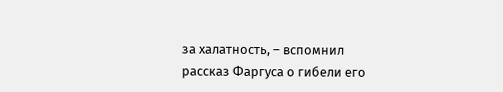за халатность, – вспомнил рассказ Фаргуса о гибели его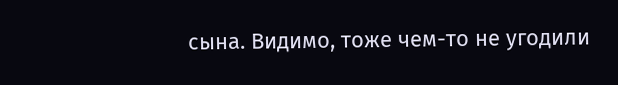сына. Видимо, тоже чем-то не угодили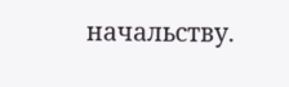начальству.